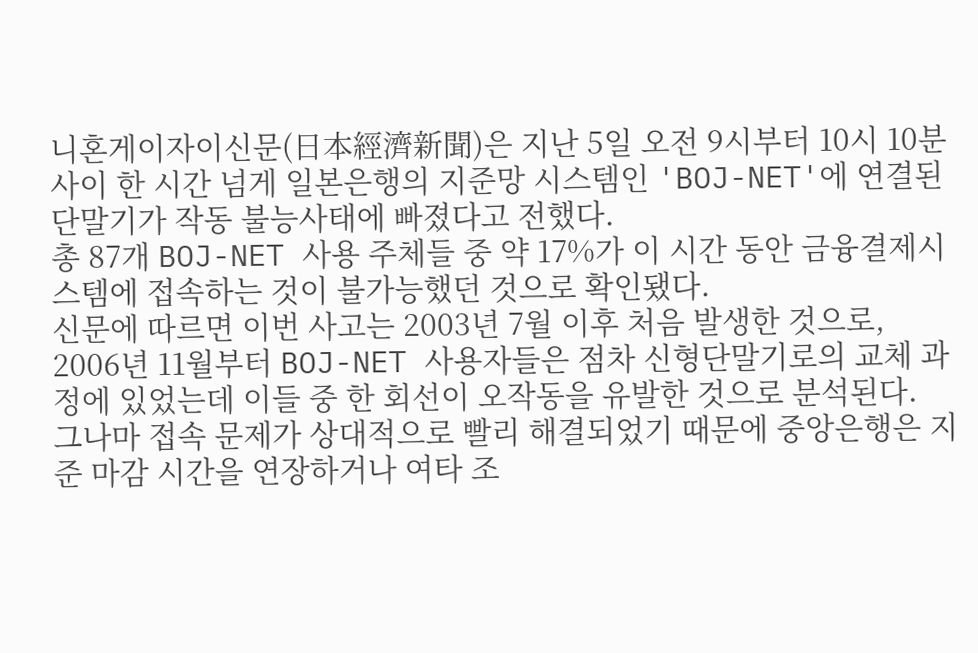니혼게이자이신문(日本經濟新聞)은 지난 5일 오전 9시부터 10시 10분 사이 한 시간 넘게 일본은행의 지준망 시스템인 'BOJ-NET'에 연결된 단말기가 작동 불능사태에 빠졌다고 전했다.
총 87개 BOJ-NET 사용 주체들 중 약 17%가 이 시간 동안 금융결제시스템에 접속하는 것이 불가능했던 것으로 확인됐다.
신문에 따르면 이번 사고는 2003년 7월 이후 처음 발생한 것으로, 2006년 11월부터 BOJ-NET 사용자들은 점차 신형단말기로의 교체 과정에 있었는데 이들 중 한 회선이 오작동을 유발한 것으로 분석된다.
그나마 접속 문제가 상대적으로 빨리 해결되었기 때문에 중앙은행은 지준 마감 시간을 연장하거나 여타 조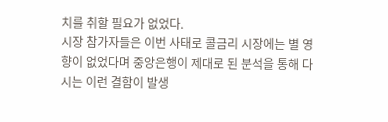치를 취할 필요가 없었다.
시장 참가자들은 이번 사태로 콜금리 시장에는 별 영향이 없었다며 중앙은행이 제대로 된 분석을 통해 다시는 이런 결함이 발생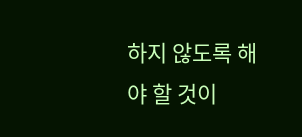하지 않도록 해야 할 것이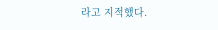라고 지적했다.